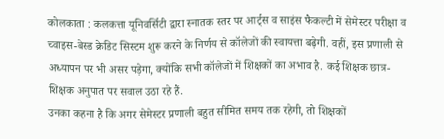कोलकाता : कलकत्ता यूनिवर्सिटी द्वारा स्नातक स्तर पर आर्ट्स व साइंस फैकल्टी में सेमेस्टर परीक्षा व च्वाइस-बेस्ड क्रेडिट सिस्टम शुरू करने के निर्णय से कॉलेजों की स्वायत्ता बढ़ेगी. वहीं, इस प्रणाली से अध्यापन पर भी असर पड़ेगा, क्योंकि सभी कॉलेजों में शिक्षकों का अभाव है. कई शिक्षक छात्र-शिक्षक अनुपात पर सवाल उठा रहे हैं.
उनका कहना है कि अगर सेमेस्टर प्रणाली बहुत सीमित समय तक रहेगी, तो शिक्षकों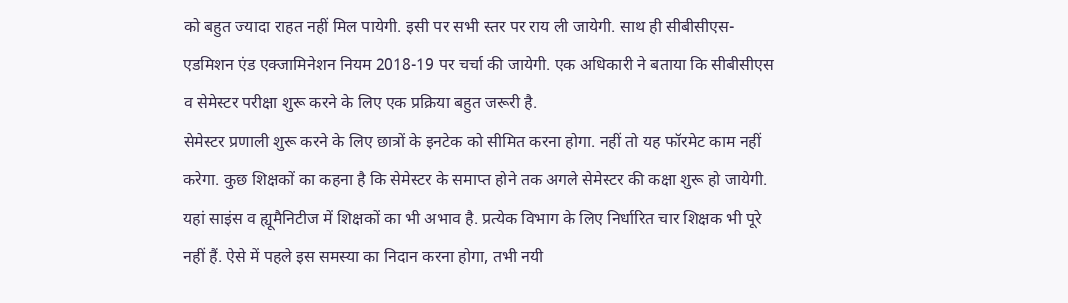को बहुत ज्यादा राहत नहीं मिल पायेगी. इसी पर सभी स्तर पर राय ली जायेगी. साथ ही सीबीसीएस-एडमिशन एंड एक्जामिनेशन नियम 2018-19 पर चर्चा की जायेगी. एक अधिकारी ने बताया कि सीबीसीएस व सेमेस्टर परीक्षा शुरू करने के लिए एक प्रक्रिया बहुत जरूरी है.
सेमेस्टर प्रणाली शुरू करने के लिए छात्रों के इनटेक को सीमित करना होगा. नहीं तो यह फॉरमेट काम नहीं करेगा. कुछ शिक्षकों का कहना है कि सेमेस्टर के समाप्त होने तक अगले सेमेस्टर की कक्षा शुरू हो जायेगी. यहां साइंस व ह्यूमैनिटीज में शिक्षकों का भी अभाव है. प्रत्येक विभाग के लिए निर्धारित चार शिक्षक भी पूरे नहीं हैं. ऐसे में पहले इस समस्या का निदान करना होगा, तभी नयी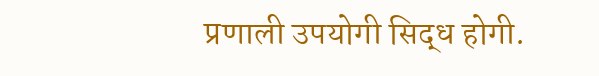प्रणाली उपयोगी सिद्ध होगी.